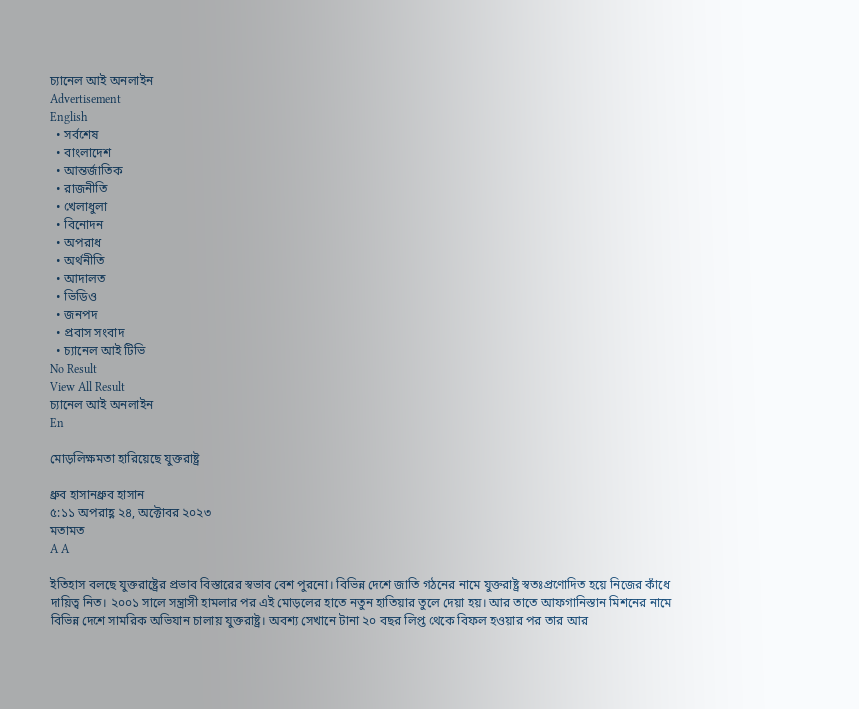চ্যানেল আই অনলাইন
Advertisement
English
  • সর্বশেষ
  • বাংলাদেশ
  • আন্তর্জাতিক
  • রাজনীতি
  • খেলাধুলা
  • বিনোদন
  • অপরাধ
  • অর্থনীতি
  • আদালত
  • ভিডিও
  • জনপদ
  • প্রবাস সংবাদ
  • চ্যানেল আই টিভি
No Result
View All Result
চ্যানেল আই অনলাইন
En

মোড়লিক্ষমতা হারিয়েছে যুক্তরাষ্ট্র

ধ্রুব হাসানধ্রুব হাসান
৫:১১ অপরাহ্ণ ২৪, অক্টোবর ২০২৩
মতামত
A A

ইতিহাস বলছে যুক্তরাষ্ট্রের প্রভাব বিস্তারের স্বভাব বেশ পুরনো। বিভিন্ন দেশে জাতি গঠনের নামে যুক্তরাষ্ট্র স্বতঃপ্রণোদিত হয়ে নিজের কাঁধে দায়িত্ব নিত। ২০০১ সালে সন্ত্রাসী হামলার পর এই মোড়লের হাতে নতুন হাতিয়ার তুলে দেয়া হয়। আর তাতে আফগানিস্তান মিশনের নামে বিভিন্ন দেশে সামরিক অভিযান চালায় যুক্তরাষ্ট্র। অবশ্য সেখানে টানা ২০ বছর লিপ্ত থেকে বিফল হওয়ার পর তার আর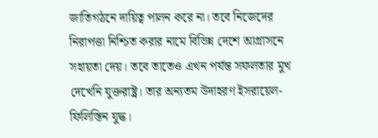জাতিগঠনে দায়িত্ব পালন করে না। তবে নিজেদের নিরাপত্তা নিশ্চিত করার নামে বিভিন্ন দেশে আগ্রাসনে সহায়তা দেয়। তবে তাতেও এখন পর্যন্ত সফলতার মুখ দেখেনি যুক্তরাষ্ট্র। তার অন্যতম উদাহরণ ইসরায়েল-ফিলিস্তিন যুদ্ধ।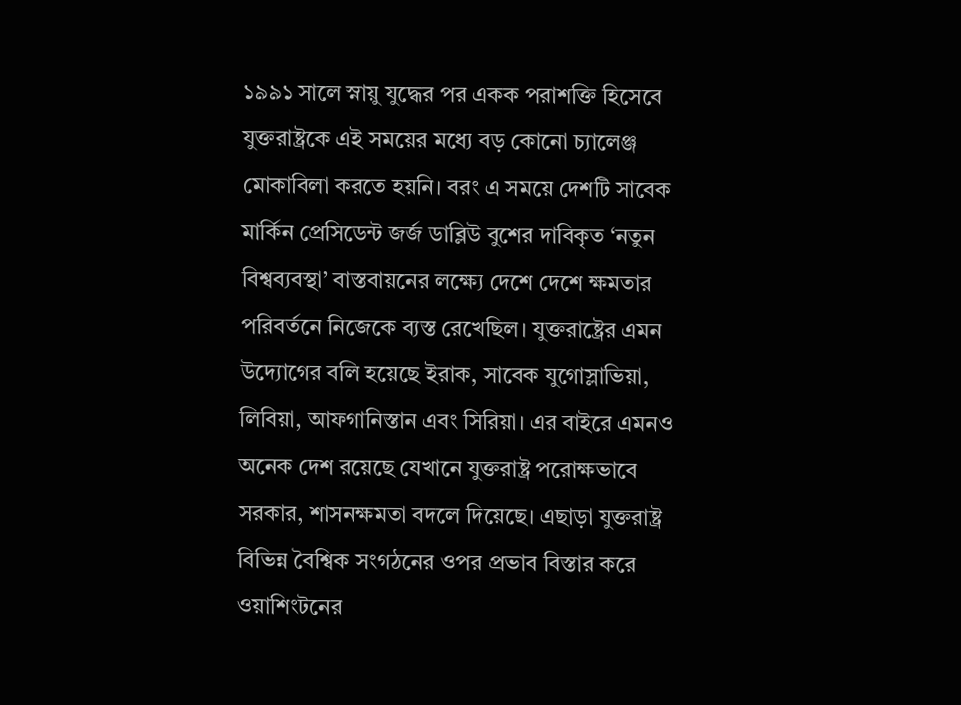১৯৯১ সালে স্নায়ু যুদ্ধের পর একক পরাশক্তি হিসেবে যুক্তরাষ্ট্রকে এই সময়ের মধ্যে বড় কোনো চ্যালেঞ্জ মোকাবিলা করতে হয়নি। বরং এ সময়ে দেশটি সাবেক মার্কিন প্রেসিডেন্ট জর্জ ডাব্লিউ বুশের দাবিকৃত ‘নতুন বিশ্বব্যবস্থা’ বাস্তবায়নের লক্ষ্যে দেশে দেশে ক্ষমতার পরিবর্তনে নিজেকে ব্যস্ত রেখেছিল। যুক্তরাষ্ট্রের এমন উদ্যোগের বলি হয়েছে ইরাক, সাবেক যুগোস্লাভিয়া, লিবিয়া, আফগানিস্তান এবং সিরিয়া। এর বাইরে এমনও অনেক দেশ রয়েছে যেখানে যুক্তরাষ্ট্র পরোক্ষভাবে সরকার, শাসনক্ষমতা বদলে দিয়েছে। এছাড়া যুক্তরাষ্ট্র বিভিন্ন বৈশ্বিক সংগঠনের ওপর প্রভাব বিস্তার করে ওয়াশিংটনের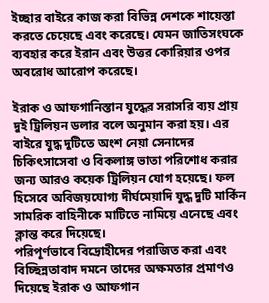ইচ্ছার বাইরে কাজ করা বিভিন্ন দেশকে শায়েস্তা করতে চেয়েছে এবং করেছে। যেমন জাতিসংঘকে ব্যবহার করে ইরান এবং উত্তর কোরিয়ার ওপর অবরোধ আরোপ করেছে।

ইরাক ও আফগানিস্তান যুদ্ধের সরাসরি ব্যয় প্রায় দুই ট্রিলিয়ন ডলার বলে অনুমান করা হয়। এর বাইরে যুদ্ধ দুটিতে অংশ নেয়া সেনাদের চিকিৎসাসেবা ও বিকলাঙ্গ ভাতা পরিশোধ করার জন্য আরও কয়েক ট্রিলিয়ন যোগ হয়েছে। ফল হিসেবে অবিজয়যোগ্য দীর্ঘমেয়াদি যুদ্ধ দুটি মার্কিন সামরিক বাহিনীকে মাটিতে নামিয়ে এনেছে এবং ক্লান্ত করে দিয়েছে।
পরিপূর্ণভাবে বিদ্রোহীদের পরাজিত করা এবং বিচ্ছিন্নতাবাদ দমনে তাদের অক্ষমতার প্রমাণও দিয়েছে ইরাক ও আফগান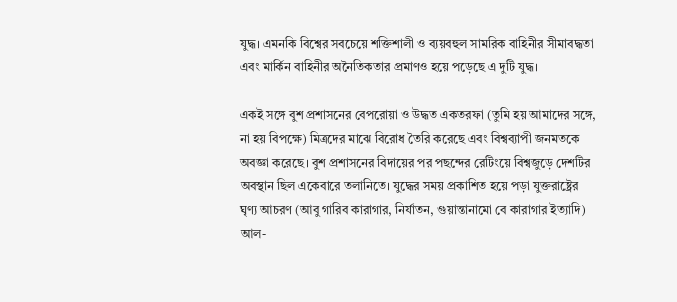যুদ্ধ। এমনকি বিশ্বের সবচেয়ে শক্তিশালী ও ব্যয়বহুল সামরিক বাহিনীর সীমাবদ্ধতা এবং মার্কিন বাহিনীর অনৈতিকতার প্রমাণও হয়ে পড়েছে এ দুটি যুদ্ধ।

একই সঙ্গে বুশ প্রশাসনের বেপরোয়া ও উদ্ধত একতরফা (তুমি হয় আমাদের সঙ্গে, না হয় বিপক্ষে) মিত্রদের মাঝে বিরোধ তৈরি করেছে এবং বিশ্বব্যাপী জনমতকে অবজ্ঞা করেছে। বুশ প্রশাসনের বিদায়ের পর পছন্দের রেটিংয়ে বিশ্বজুড়ে দেশটির অবস্থান ছিল একেবারে তলানিতে। যুদ্ধের সময় প্রকাশিত হয়ে পড়া যুক্তরাষ্ট্রের ঘৃণ্য আচরণ (আবু গারিব কারাগার, নির্যাতন, গুয়ান্তানামো বে কারাগার ইত্যাদি) আল-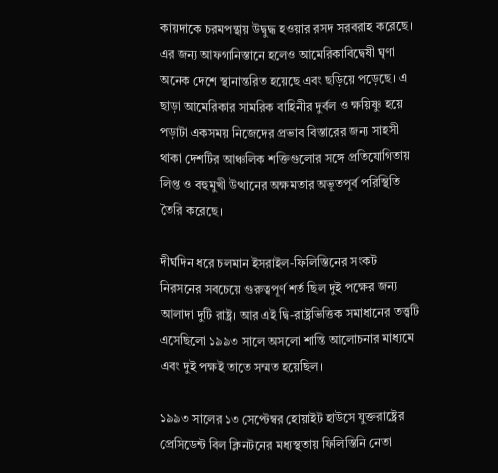কায়দাকে চরমপন্থায় উদ্বুদ্ধ হওয়ার রসদ সরবরাহ করেছে। এর জন্য আফগানিস্তানে হলেও আমেরিকাবিদ্বেষী ঘৃণা অনেক দেশে স্থানান্তরিত হয়েছে এবং ছড়িয়ে পড়েছে। এ ছাড়া আমেরিকার সামরিক বাহিনীর দুর্বল ও ক্ষয়িষ্ণু হয়ে পড়াটা একসময় নিজেদের প্রভাব বিস্তারের জন্য সাহসী থাকা দেশটির আঞ্চলিক শক্তিগুলোর সঙ্গে প্রতিযোগিতায় লিপ্ত ও বহুমুখী উত্থানের অক্ষমতার অভূতপূর্ব পরিস্থিতি তৈরি করেছে।

দীর্ঘদিন ধরে চলমান ইসরাইল-ফিলিস্তিনের সংকট নিরসনের সবচেয়ে গুরুত্বপূর্ণ শর্ত ছিল দুই পক্ষের জন্য আলাদা দুটি রাষ্ট্র। আর এই দ্বি-রাষ্ট্রভিত্তিক সমাধানের তত্ত্বটি এসেছিলো ১৯৯৩ সালে অসলো শান্তি আলোচনার মাধ্যমে এবং দুই পক্ষই তাতে সম্মত হয়েছিল।

১৯৯৩ সালের ১৩ সেপ্টেম্বর হোয়াইট হাউসে যুক্তরাষ্ট্রের প্রেসিডেন্ট বিল ক্লিনটনের মধ্যস্থতায় ফিলিস্তিনি নেতা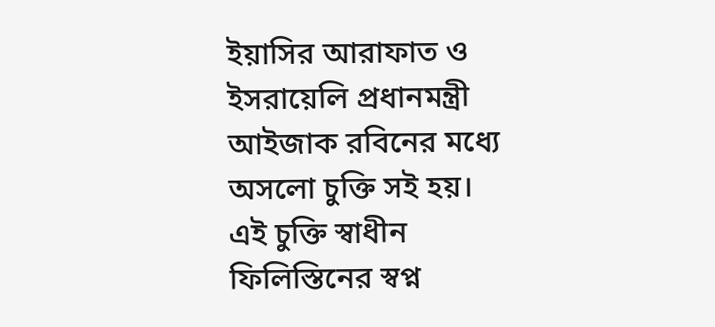ইয়াসির আরাফাত ও ইসরায়েলি প্রধানমন্ত্রী আইজাক রবিনের মধ্যে অসলো চুক্তি সই হয়। এই চুক্তি স্বাধীন ফিলিস্তিনের স্বপ্ন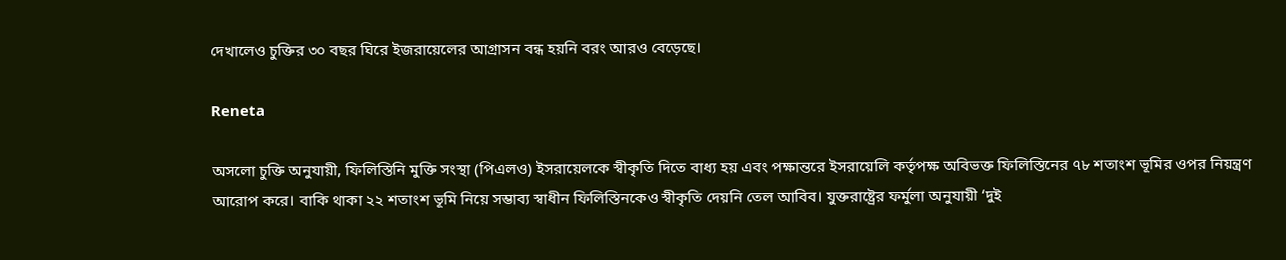দেখালেও চুক্তির ৩০ বছর ঘিরে ইজরায়েলের আগ্রাসন বন্ধ হয়নি বরং আরও বেড়েছে।

Reneta

অসলো চুক্তি অনুযায়ী, ফিলিস্তিনি মুক্তি সংস্থা (পিএলও) ইসরায়েলকে স্বীকৃতি দিতে বাধ্য হয় এবং পক্ষান্তরে ইসরায়েলি কর্তৃপক্ষ অবিভক্ত ফিলিস্তিনের ৭৮ শতাংশ ভূমির ওপর নিয়ন্ত্রণ আরোপ করে। বাকি থাকা ২২ শতাংশ ভূমি নিয়ে সম্ভাব্য স্বাধীন ফিলিস্তিনকেও স্বীকৃতি দেয়নি তেল আবিব। যুক্তরাষ্ট্রের ফর্মুলা অনুযায়ী ‘দুই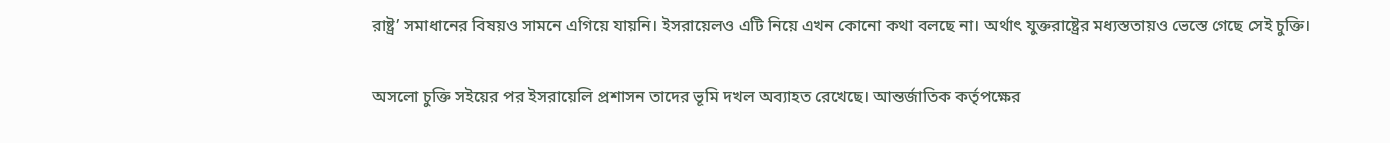রাষ্ট্র’ সমাধানের বিষয়ও সামনে এগিয়ে যায়নি। ইসরায়েলও এটি নিয়ে এখন কোনো কথা বলছে না। অর্থাৎ যুক্তরাষ্ট্রের মধ্যস্ততায়ও ভেস্তে গেছে সেই চুক্তি।

অসলো চুক্তি সইয়ের পর ইসরায়েলি প্রশাসন তাদের ভূমি দখল অব্যাহত রেখেছে। আন্তর্জাতিক কর্তৃপক্ষের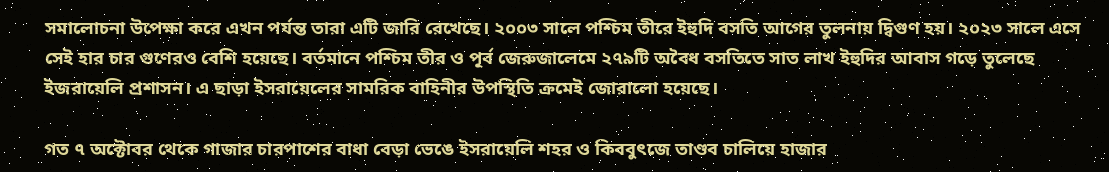সমালোচনা উপেক্ষা করে এখন পর্যন্ত তারা এটি জারি রেখেছে। ২০০৩ সালে পশ্চিম তীরে ইহুদি বসতি আগের তুলনায় দ্বিগুণ হয়। ২০২৩ সালে এসে সেই হার চার গুণেরও বেশি হয়েছে। বর্তমানে পশ্চিম তীর ও পূর্ব জেরুজালেমে ২৭৯টি অবৈধ বসতিতে সাত লাখ ইহুদির আবাস গড়ে তুলেছে ইজরায়েলি প্রশাসন। এ ছাড়া ইসরায়েলের সামরিক বাহিনীর উপস্থিতি ক্রমেই জোরালো হয়েছে।

গত ৭ অক্টোবর থেকে গাজার চারপাশের বাধা বেড়া ভেঙে ইসরায়েলি শহর ও কিববুৎজে তাণ্ডব চালিয়ে হাজার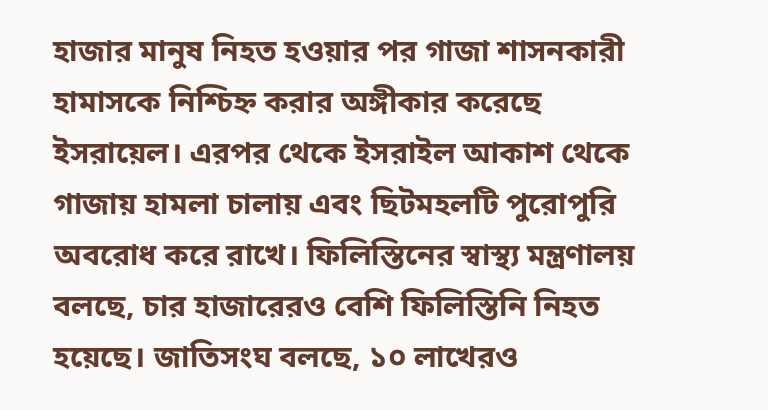হাজার মানুষ নিহত হওয়ার পর গাজা শাসনকারী হামাসকে নিশ্চিহ্ন করার অঙ্গীকার করেছে ইসরায়েল। এরপর থেকে ইসরাইল আকাশ থেকে গাজায় হামলা চালায় এবং ছিটমহলটি পুরোপুরি অবরোধ করে রাখে। ফিলিস্তিনের স্বাস্থ্য মন্ত্রণালয় বলছে, চার হাজারেরও বেশি ফিলিস্তিনি নিহত হয়েছে। জাতিসংঘ বলছে, ১০ লাখেরও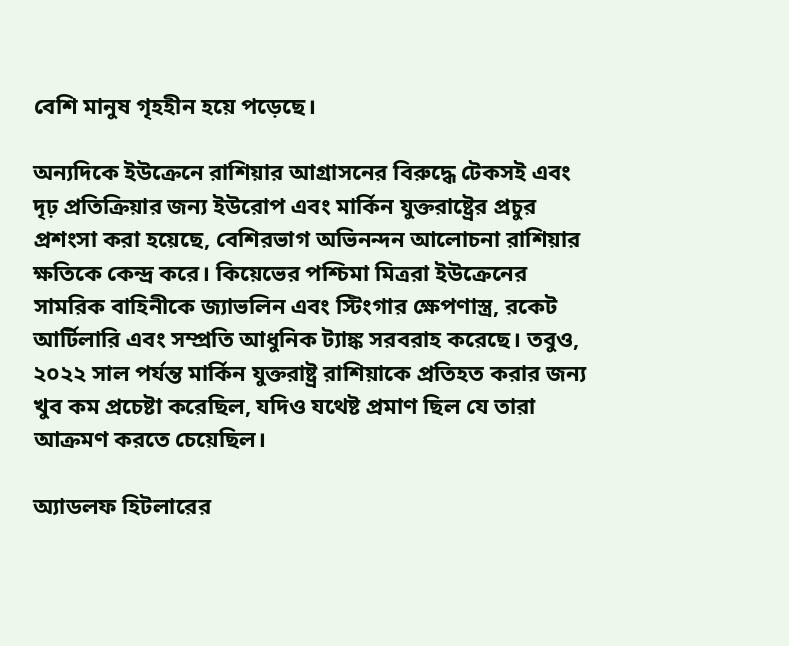বেশি মানুষ গৃহহীন হয়ে পড়েছে।

অন্যদিকে ইউক্রেনে রাশিয়ার আগ্রাসনের বিরুদ্ধে টেকসই এবং দৃঢ় প্রতিক্রিয়ার জন্য ইউরোপ এবং মার্কিন যুক্তরাষ্ট্রের প্রচুর প্রশংসা করা হয়েছে, বেশিরভাগ অভিনন্দন আলোচনা রাশিয়ার ক্ষতিকে কেন্দ্র করে। কিয়েভের পশ্চিমা মিত্ররা ইউক্রেনের সামরিক বাহিনীকে জ্যাভলিন এবং স্টিংগার ক্ষেপণাস্ত্র, রকেট আর্টিলারি এবং সম্প্রতি আধুনিক ট্যাঙ্ক সরবরাহ করেছে। তবুও, ২০২২ সাল পর্যন্ত মার্কিন যুক্তরাষ্ট্র রাশিয়াকে প্রতিহত করার জন্য খুব কম প্রচেষ্টা করেছিল, যদিও যথেষ্ট প্রমাণ ছিল যে তারা আক্রমণ করতে চেয়েছিল।

অ্যাডলফ হিটলারের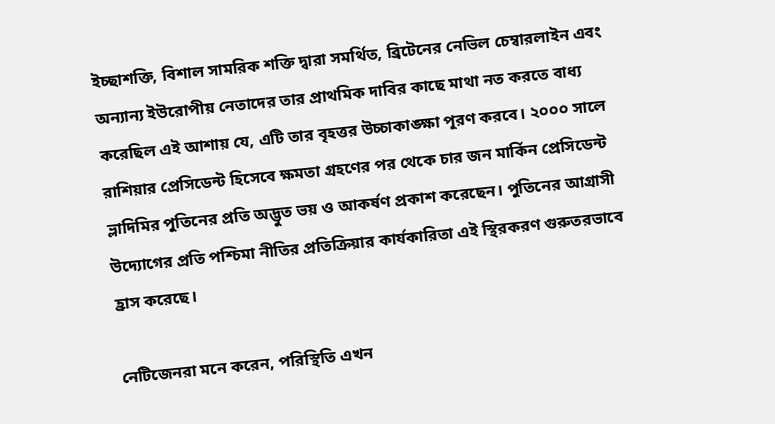ইচ্ছাশক্তি, বিশাল সামরিক শক্তি দ্বারা সমর্থিত, ব্রিটেনের নেভিল চেম্বারলাইন এবং অন্যান্য ইউরোপীয় নেতাদের তার প্রাথমিক দাবির কাছে মাথা নত করতে বাধ্য করেছিল এই আশায় যে, এটি তার বৃহত্তর উচ্চাকাঙ্ক্ষা পূরণ করবে। ২০০০ সালে রাশিয়ার প্রেসিডেন্ট হিসেবে ক্ষমতা গ্রহণের পর থেকে চার জন মার্কিন প্রেসিডেন্ট ভ্লাদিমির পুতিনের প্রতি অদ্ভুত ভয় ও আকর্ষণ প্রকাশ করেছেন। পুতিনের আগ্রাসী উদ্যোগের প্রতি পশ্চিমা নীতির প্রতিক্রিয়ার কার্যকারিতা এই স্থিরকরণ গুরুতরভাবে হ্রাস করেছে।

নেটিজেনরা মনে করেন, পরিস্থিতি এখন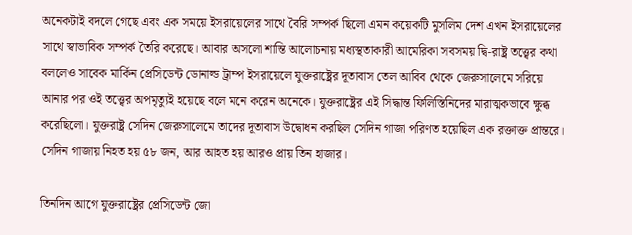অনেকটাই বদলে গেছে এবং এক সময়ে ইসরায়েলের সাথে বৈরি সম্পর্ক ছিলো এমন কয়েকটি মুসলিম দেশ এখন ইসরায়েলের সাথে স্বাভাবিক সম্পর্ক তৈরি করেছে। আবার অসলো শান্তি আলোচনায় মধ্যস্থতাকারী আমেরিকা সবসময় দ্বি-রাষ্ট্র তত্ত্বের কথা বললেও সাবেক মার্কিন প্রেসিডেন্ট ডোনাল্ড ট্রাম্প ইসরায়েলে যুক্তরাষ্ট্রের দূতাবাস তেল আবিব থেকে জেরুসালেমে সরিয়ে আনার পর ওই তত্ত্বের অপমৃত্যুই হয়েছে বলে মনে করেন অনেকে। যুক্তরাষ্ট্রের এই সিদ্ধান্ত ফিলিস্তিনিদের মারাত্মকভাবে ক্ষুব্ধ করেছিলো। যুক্তরাষ্ট্র সেদিন জেরুসালেমে তাদের দূতাবাস উদ্বোধন করছিল সেদিন গাজা পরিণত হয়েছিল এক রক্তাক্ত প্রান্তরে। সেদিন গাজায় নিহত হয় ৫৮ জন, আর আহত হয় আরও প্রায় তিন হাজার।

তিনদিন আগে যুক্তরাষ্ট্রের প্রেসিডেন্ট জো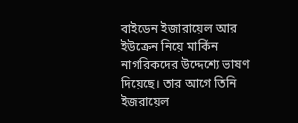বাইডেন ইজারায়েল আর ইউক্রেন নিয়ে মার্কিন নাগরিকদের উদ্দেশ্যে ভাষণ দিয়েছে। তার আগে তিনি ইজরায়েল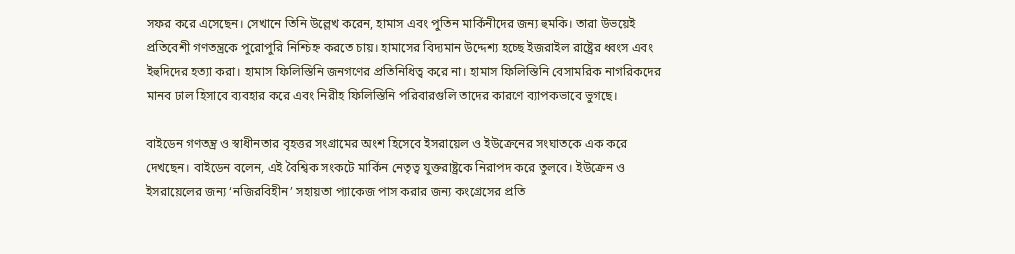সফর করে এসেছেন। সেখানে তিনি উল্লেখ করেন, হামাস এবং পুতিন মার্কিনীদের জন্য হুমকি। তারা উভয়েই প্রতিবেশী গণতন্ত্রকে পুরোপুরি নিশ্চিহ্ন করতে চায়। হামাসের বিদ্যমান উদ্দেশ্য হচ্ছে ইজরাইল রাষ্ট্রের ধ্বংস এবং ইহুদিদের হত্যা করা। হামাস ফিলিস্তিনি জনগণের প্রতিনিধিত্ব করে না। হামাস ফিলিস্তিনি বেসামরিক নাগরিকদের মানব ঢাল হিসাবে ব্যবহার করে এবং নিরীহ ফিলিস্তিনি পরিবারগুলি তাদের কারণে ব্যাপকভাবে ভুগছে।

বাইডেন গণতন্ত্র ও স্বাধীনতার বৃহত্তর সংগ্রামের অংশ হিসেবে ইসরায়েল ও ইউক্রেনের সংঘাতকে এক করে দেখছেন। বাইডেন বলেন, এই বৈশ্বিক সংকটে মার্কিন নেতৃত্ব যুক্তরাষ্ট্রকে নিরাপদ করে তুলবে। ইউক্রেন ও ইসরায়েলের জন্য ‘নজিরবিহীন’ সহায়তা প্যাকেজ পাস করার জন্য কংগ্রেসের প্রতি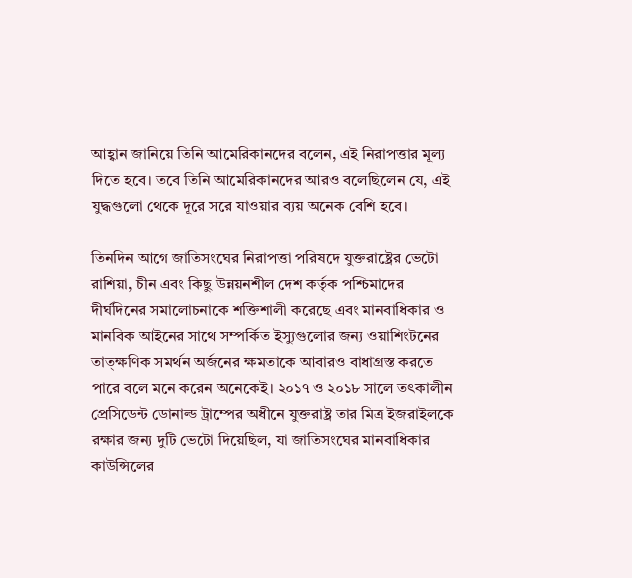আহ্বান জানিয়ে তিনি আমেরিকানদের বলেন, এই নিরাপত্তার মূল্য দিতে হবে। তবে তিনি আমেরিকানদের আরও বলেছিলেন যে, এই যুদ্ধগুলো থেকে দূরে সরে যাওয়ার ব্যয় অনেক বেশি হবে।

তিনদিন আগে জাতিসংঘের নিরাপত্তা পরিষদে যুক্তরাষ্ট্রের ভেটো রাশিয়া, চীন এবং কিছু উন্নয়নশীল দেশ কর্তৃক পশ্চিমাদের দীর্ঘদিনের সমালোচনাকে শক্তিশালী করেছে এবং মানবাধিকার ও মানবিক আইনের সাথে সম্পর্কিত ইস্যুগুলোর জন্য ওয়াশিংটনের তাত্ক্ষণিক সমর্থন অর্জনের ক্ষমতাকে আবারও বাধাগ্রস্ত করতে পারে বলে মনে করেন অনেকেই। ২০১৭ ও ২০১৮ সালে তৎকালীন প্রেসিডেন্ট ডোনাল্ড ট্রাম্পের অধীনে যুক্তরাষ্ট্র তার মিত্র ইজরাইলকে রক্ষার জন্য দুটি ভেটো দিয়েছিল, যা জাতিসংঘের মানবাধিকার কাউন্সিলের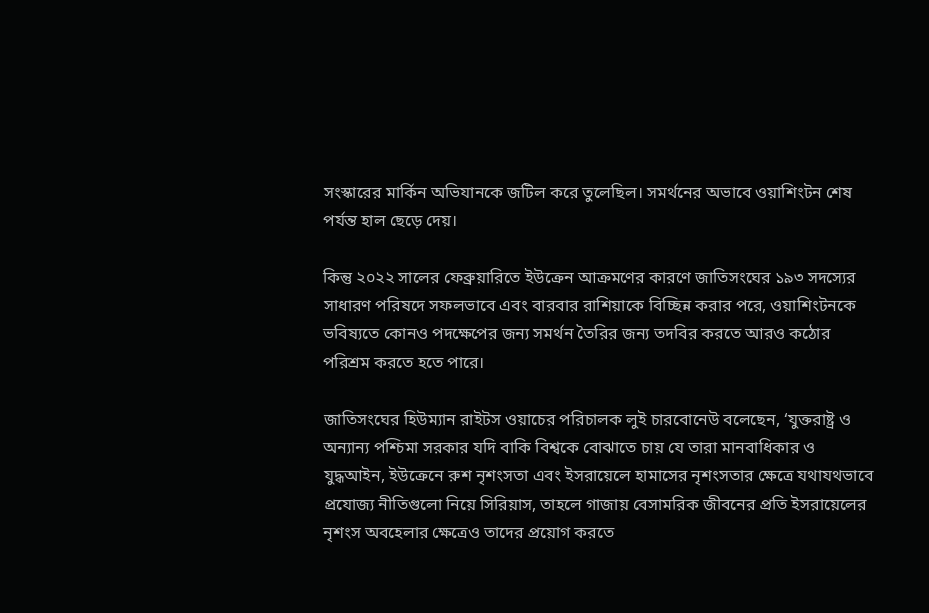সংস্কারের মার্কিন অভিযানকে জটিল করে তুলেছিল। সমর্থনের অভাবে ওয়াশিংটন শেষ পর্যন্ত হাল ছেড়ে দেয়।

কিন্তু ২০২২ সালের ফেব্রুয়ারিতে ইউক্রেন আক্রমণের কারণে জাতিসংঘের ১৯৩ সদস্যের সাধারণ পরিষদে সফলভাবে এবং বারবার রাশিয়াকে বিচ্ছিন্ন করার পরে, ওয়াশিংটনকে ভবিষ্যতে কোনও পদক্ষেপের জন্য সমর্থন তৈরির জন্য তদবির করতে আরও কঠোর পরিশ্রম করতে হতে পারে।

জাতিসংঘের হিউম্যান রাইটস ওয়াচের পরিচালক লুই চারবোনেউ বলেছেন, ‘যুক্তরাষ্ট্র ও অন্যান্য পশ্চিমা সরকার যদি বাকি বিশ্বকে বোঝাতে চায় যে তারা মানবাধিকার ও যুদ্ধআইন, ইউক্রেনে রুশ নৃশংসতা এবং ইসরায়েলে হামাসের নৃশংসতার ক্ষেত্রে যথাযথভাবে প্রযোজ্য নীতিগুলো নিয়ে সিরিয়াস, তাহলে গাজায় বেসামরিক জীবনের প্রতি ইসরায়েলের নৃশংস অবহেলার ক্ষেত্রেও তাদের প্রয়োগ করতে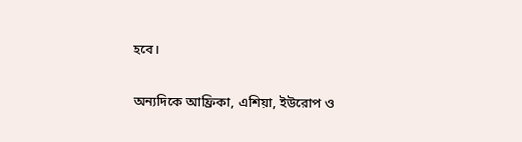হবে।

অন্যদিকে আফ্রিকা, এশিয়া, ইউরোপ ও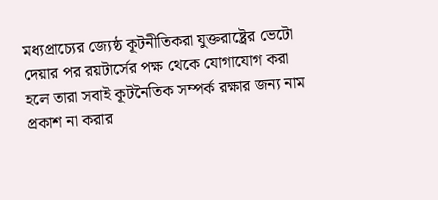মধ্যপ্রাচ্যের জ্যেষ্ঠ কূটনীতিকরা যুক্তরাষ্ট্রের ভেটো দেয়ার পর রয়টার্সের পক্ষ থেকে যোগাযোগ করা হলে তারা সবাই কূটনৈতিক সম্পর্ক রক্ষার জন্য নাম প্রকাশ না করার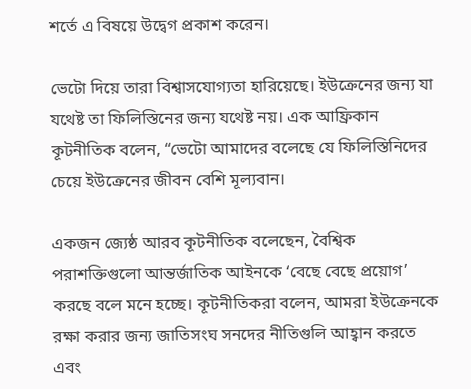শর্তে এ বিষয়ে উদ্বেগ প্রকাশ করেন।

ভেটো দিয়ে তারা বিশ্বাসযোগ্যতা হারিয়েছে। ইউক্রেনের জন্য যা যথেষ্ট তা ফিলিস্তিনের জন্য যথেষ্ট নয়। এক আফ্রিকান কূটনীতিক বলেন, “ভেটো আমাদের বলেছে যে ফিলিস্তিনিদের চেয়ে ইউক্রেনের জীবন বেশি মূল্যবান।

একজন জ্যেষ্ঠ আরব কূটনীতিক বলেছেন, বৈশ্বিক পরাশক্তিগুলো আন্তর্জাতিক আইনকে ‘বেছে বেছে প্রয়োগ’ করছে বলে মনে হচ্ছে। কূটনীতিকরা বলেন, আমরা ইউক্রেনকে রক্ষা করার জন্য জাতিসংঘ সনদের নীতিগুলি আহ্বান করতে এবং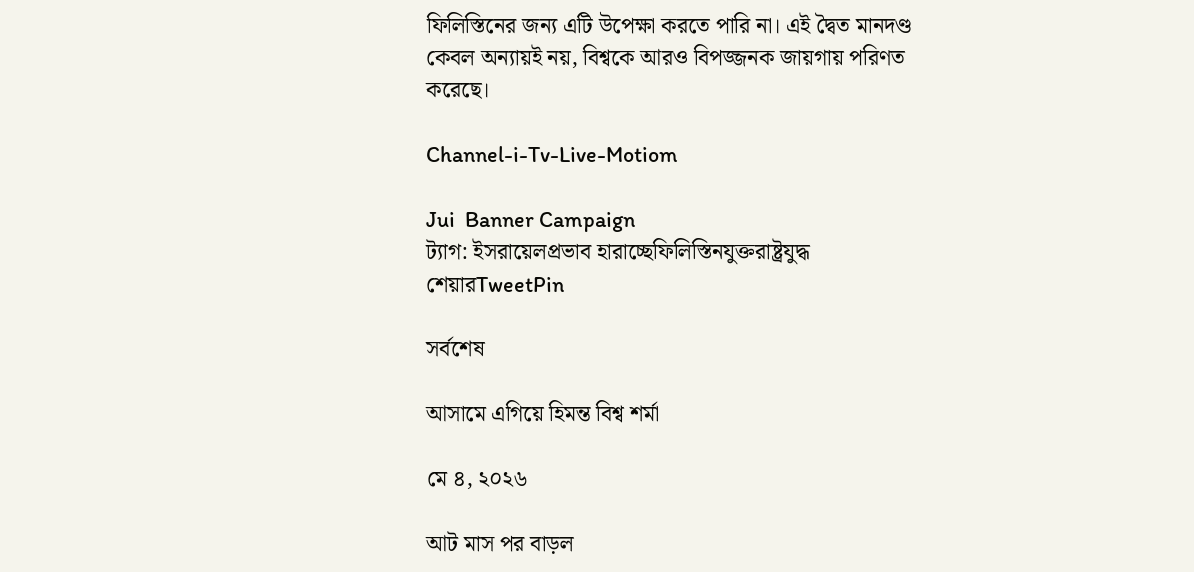ফিলিস্তিনের জন্য এটি উপেক্ষা করতে পারি না। এই দ্বৈত মানদণ্ড কেবল অন্যায়ই নয়, বিশ্বকে আরও বিপজ্জনক জায়গায় পরিণত করেছে।

Channel-i-Tv-Live-Motiom

Jui  Banner Campaign
ট্যাগ: ইসরায়েলপ্রভাব হারাচ্ছেফিলিস্তিনযুক্তরাষ্ট্রযুদ্ধ
শেয়ারTweetPin

সর্বশেষ

আসামে এগিয়ে হিমন্ত বিশ্ব শর্মা

মে ৪, ২০২৬

আট মাস পর বাড়ল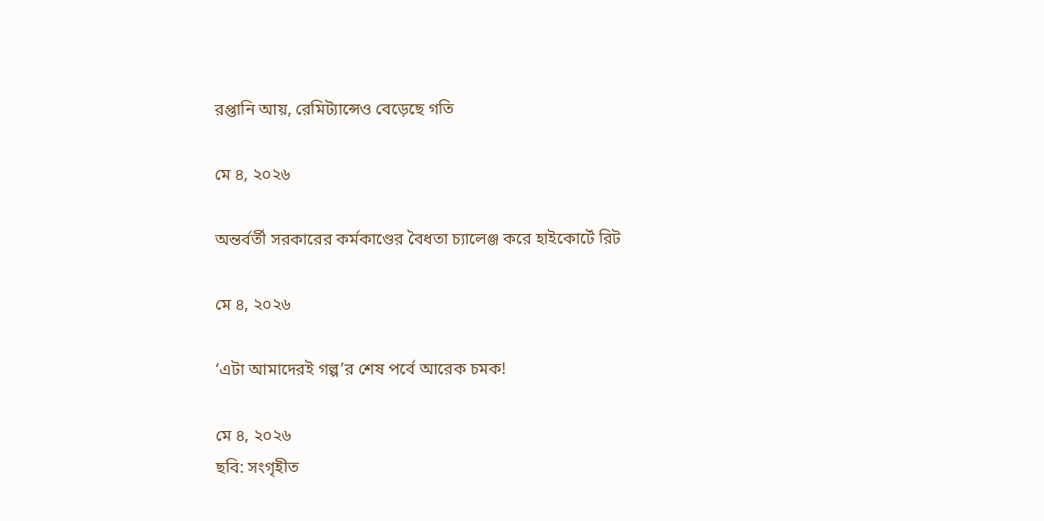রপ্তানি আয়, রেমিট্যান্সেও বেড়েছে গতি

মে ৪, ২০২৬

অন্তর্বর্তী সরকারের কর্মকাণ্ডের বৈধতা চ্যালেঞ্জ করে হাইকোর্টে রিট

মে ৪, ২০২৬

‘এটা আমাদেরই গল্প’র শেষ পর্বে আরেক চমক!

মে ৪, ২০২৬
ছবি: সংগৃহীত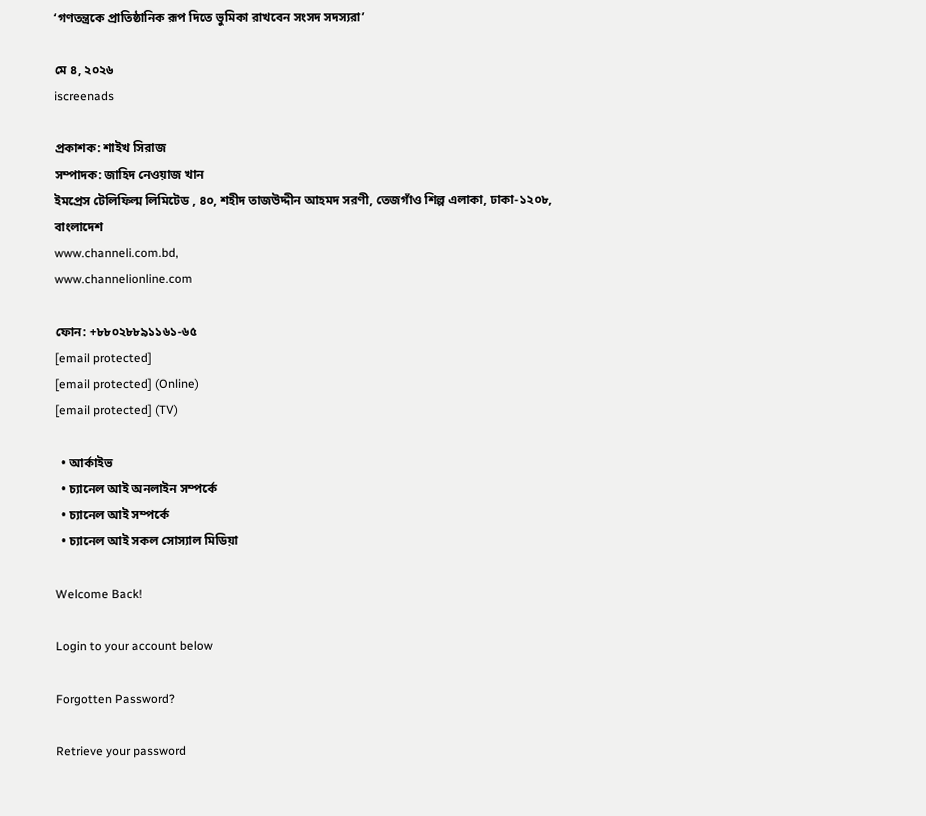‘গণতন্ত্রকে প্রাতিষ্ঠানিক রূপ দিতে ভুমিকা রাখবেন সংসদ সদস্যরা’

মে ৪, ২০২৬
iscreenads

প্রকাশক: শাইখ সিরাজ
সম্পাদক: জাহিদ নেওয়াজ খান
ইমপ্রেস টেলিফিল্ম লিমিটেড , ৪০, শহীদ তাজউদ্দীন আহমদ সরণী, তেজগাঁও শিল্প এলাকা, ঢাকা-১২০৮, বাংলাদেশ
www.channeli.com.bd,
www.channelionline.com

ফোন: +৮৮০২৮৮৯১১৬১-৬৫
[email protected]
[email protected] (Online)
[email protected] (TV)

  • আর্কাইভ
  • চ্যানেল আই অনলাইন সম্পর্কে
  • চ্যানেল আই সম্পর্কে
  • চ্যানেল আই সকল সোস্যাল মিডিয়া

Welcome Back!

Login to your account below

Forgotten Password?

Retrieve your password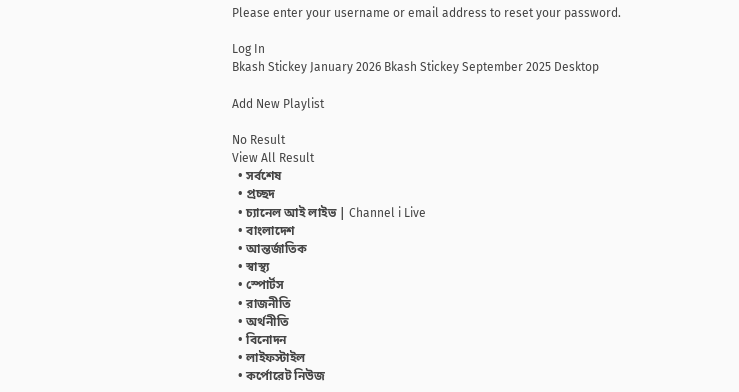Please enter your username or email address to reset your password.

Log In
Bkash Stickey January 2026 Bkash Stickey September 2025 Desktop

Add New Playlist

No Result
View All Result
  • সর্বশেষ
  • প্রচ্ছদ
  • চ্যানেল আই লাইভ | Channel i Live
  • বাংলাদেশ
  • আন্তর্জাতিক
  • স্বাস্থ্য
  • স্পোর্টস
  • রাজনীতি
  • অর্থনীতি
  • বিনোদন
  • লাইফস্টাইল
  • কর্পোরেট নিউজ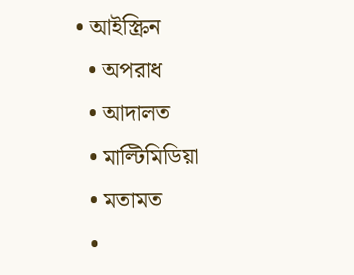• আইস্ক্রিন
  • অপরাধ
  • আদালত
  • মাল্টিমিডিয়া
  • মতামত
  •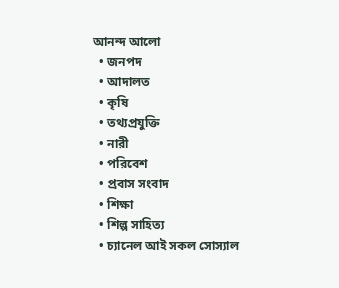আনন্দ আলো
  • জনপদ
  • আদালত
  • কৃষি
  • তথ্যপ্রযুক্তি
  • নারী
  • পরিবেশ
  • প্রবাস সংবাদ
  • শিক্ষা
  • শিল্প সাহিত্য
  • চ্যানেল আই সকল সোস্যাল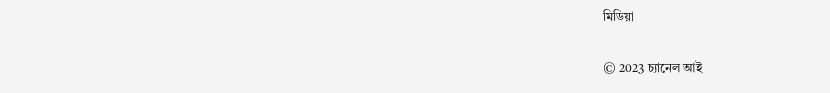মিডিয়া

© 2023 চ্যানেল আই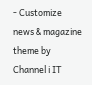- Customize news & magazine theme by Channel i IT